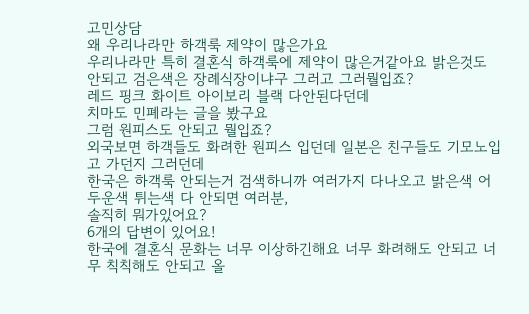고민상담
왜 우리나라만 하객룩 제약이 많은가요
우리나라만 특히 결혼식 하객룩에 제약이 많은거같아요 밝은것도 안되고 검은색은 장례식장이냐구 그러고 그러뭘입죠?
레드 핑크 화이트 아이보리 블랙 다안된다던데
치마도 민폐라는 글을 봤구요
그럼 원피스도 안되고 뭘입죠?
외국보면 하객들도 화려한 원피스 입던데 일본은 친구들도 기모노입고 가던지 그러던데
한국은 하객룩 안되는거 검색하니까 여러가지 다나오고 밝은색 어두운색 튀는색 다 안되면 여러분,
솔직히 뭐가있어요?
6개의 답변이 있어요!
한국에 결혼식 문화는 너무 이상하긴해요 너무 화려해도 안되고 너무 칙칙해도 안되고 올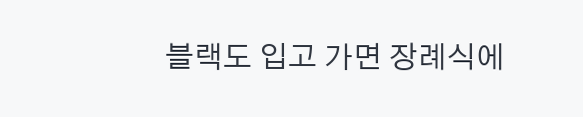블랙도 입고 가면 장례식에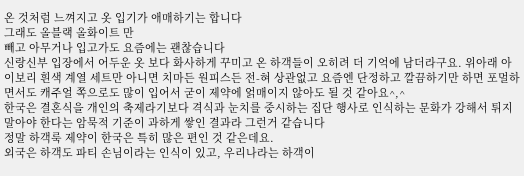온 것처럼 느껴지고 옷 입기가 애매하기는 합니다
그래도 올블랙 올화이트 만
빼고 아무거나 입고가도 요즘에는 괜찮습니다
신랑신부 입장에서 어두운 옷 보다 화사하게 꾸미고 온 하객들이 오히려 더 기억에 남더라구요. 위아래 아이보리 흰색 계열 세트만 아니면 치마든 원피스든 전-혀 상관없고 요즘엔 단정하고 깔끔하기만 하면 포멀하면서도 캐주얼 쪽으로도 많이 입어서 굳이 제약에 얽매이지 않아도 될 것 같아요^,^
한국은 결혼식을 개인의 축제라기보다 격식과 눈치를 중시하는 집단 행사로 인식하는 문화가 강해서 튀지 말아야 한다는 암묵적 기준이 과하게 쌓인 결과라 그런거 같습니다
정말 하객룩 제약이 한국은 특히 많은 편인 것 같은데요.
외국은 하객도 파티 손님이라는 인식이 있고, 우리나라는 하객이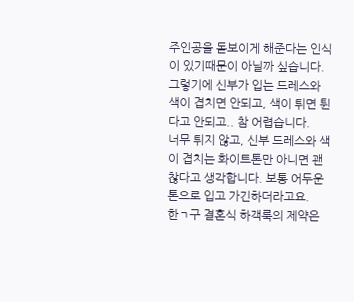주인공을 돋보이게 해준다는 인식이 있기때문이 아닐까 싶습니다.
그렇기에 신부가 입는 드레스와 색이 겹치면 안되고, 색이 튀면 튄다고 안되고.. 참 어렵습니다.
너무 튀지 않고, 신부 드레스와 색이 겹치는 화이트톤만 아니면 괜찮다고 생각합니다. 보통 어두운 톤으로 입고 가긴하더라고요.
한ㄱ구 결혼식 하객룩의 제약은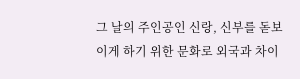그 날의 주인공인 신랑, 신부를 돋보이게 하기 위한 문화로 외국과 차이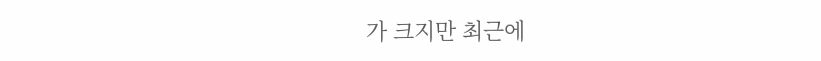가 크지만 최근에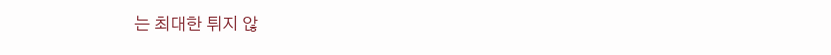는 최대한 튀지 않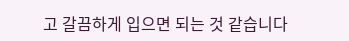고 갈끔하게 입으면 되는 것 같습니다